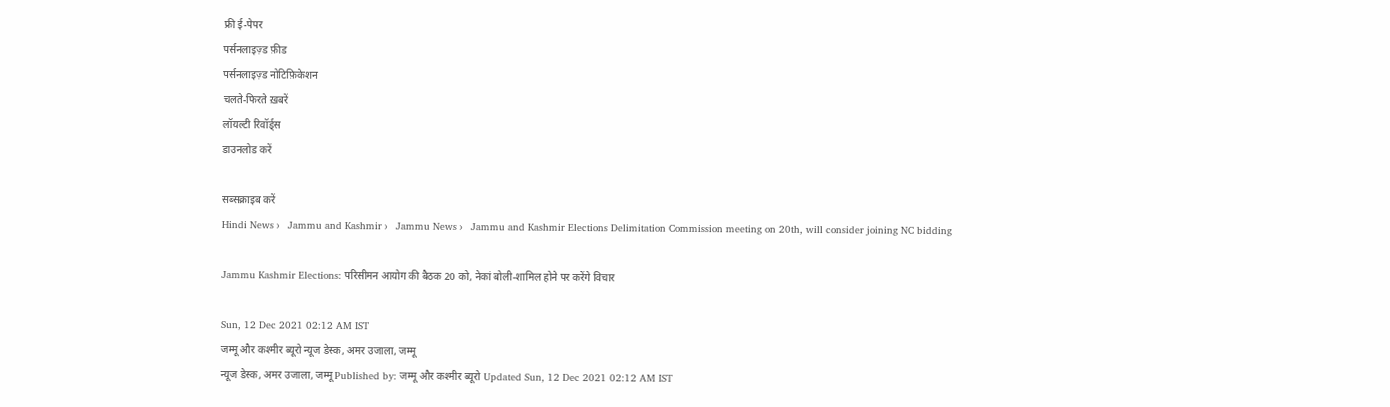फ्री ई-पेपर
पर्सनलाइज़्ड फ़ीड
पर्सनलाइज़्ड नोटिफ़िकेशन
चलते-फिरते ख़बरें
लॉयल्टी रिवॉर्ड्स
डाउनलोड करें

सब्सक्राइब करें
Hindi News ›   Jammu and Kashmir ›   Jammu News ›   Jammu and Kashmir Elections Delimitation Commission meeting on 20th, will consider joining NC bidding

Jammu Kashmir Elections: परिसीमन आयोग की बैठक 20 को, नेकां बोली-शामिल होने पर करेंगे विचार

Sun, 12 Dec 2021 02:12 AM IST
जम्मू और कश्मीर ब्यूरो न्यूज डेस्क, अमर उजाला, जम्मू
न्यूज डेस्क, अमर उजाला, जम्मू Published by: जम्मू और कश्मीर ब्यूरो Updated Sun, 12 Dec 2021 02:12 AM IST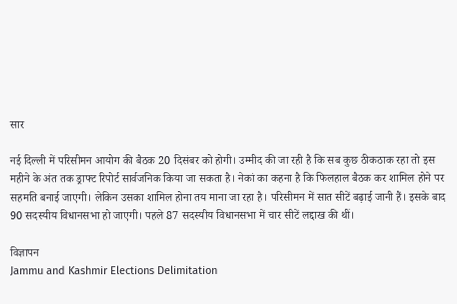सार

नई दिल्ली में परिसीमन आयोग की बैठक 20 दिसंबर को होगी। उम्मीद की जा रही है कि सब कुछ ठीकठाक रहा तो इस महीने के अंत तक ड्राफ्ट रिपोर्ट सार्वजनिक किया जा सकता है। नेकां का कहना है कि फिलहाल बैठक कर शामिल होने पर सहमति बनाई जाएगी। लेकिन उसका शामिल होना तय माना जा रहा है। परिसीमन में सात सीटें बढ़ाई जानी हैं। इसके बाद 90 सदस्यीय विधानसभा हो जाएगी। पहले 87 सदस्यीय विधानसभा में चार सीटें लद्दाख की थीं।

विज्ञापन
Jammu and Kashmir Elections Delimitation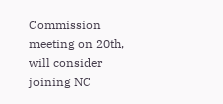Commission meeting on 20th, will consider joining NC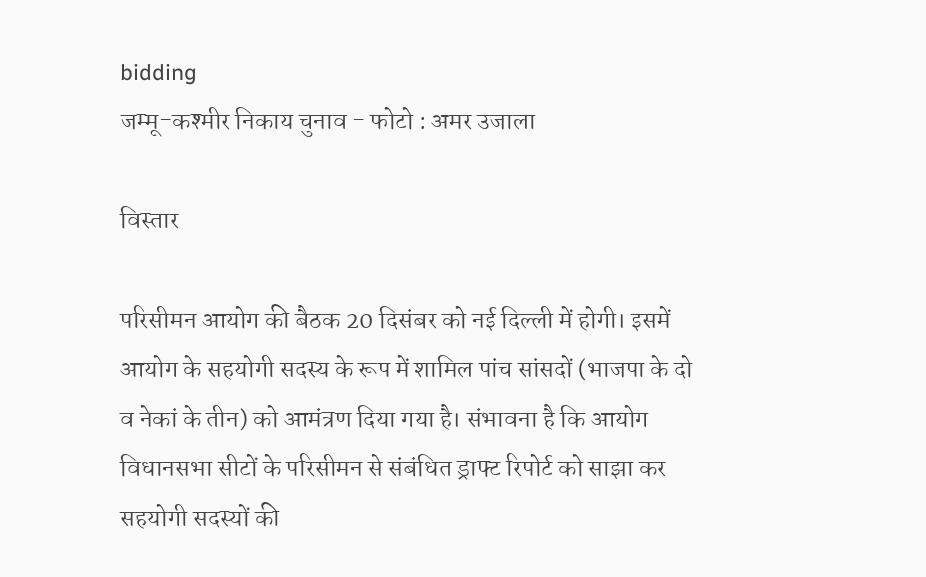bidding
जम्मू-कश्मीर निकाय चुनाव - फोटो : अमर उजाला

विस्तार

परिसीमन आयोग की बैठक 20 दिसंबर को नई दिल्ली में होगी। इसमें आयोग के सहयोगी सदस्य के रूप में शामिल पांच सांसदों (भाजपा के दो व नेकां के तीन) को आमंत्रण दिया गया है। संभावना है कि आयोग विधानसभा सीटों के परिसीमन से संबंधित ड्राफ्ट रिपोर्ट को साझा कर सहयोगी सदस्यों की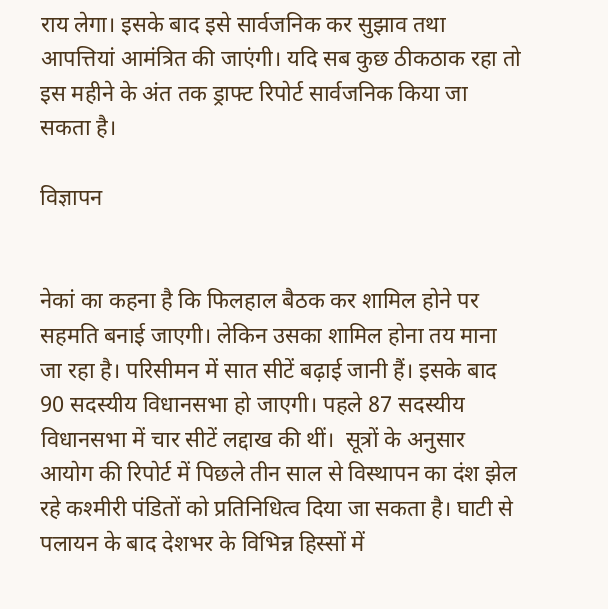राय लेगा। इसके बाद इसे सार्वजनिक कर सुझाव तथा आपत्तियां आमंत्रित की जाएंगी। यदि सब कुछ ठीकठाक रहा तो इस महीने के अंत तक ड्राफ्ट रिपोर्ट सार्वजनिक किया जा सकता है।

विज्ञापन


नेकां का कहना है कि फिलहाल बैठक कर शामिल होने पर सहमति बनाई जाएगी। लेकिन उसका शामिल होना तय माना जा रहा है। परिसीमन में सात सीटें बढ़ाई जानी हैं। इसके बाद 90 सदस्यीय विधानसभा हो जाएगी। पहले 87 सदस्यीय विधानसभा में चार सीटें लद्दाख की थीं।  सूत्रों के अनुसार आयोग की रिपोर्ट में पिछले तीन साल से विस्थापन का दंश झेल रहे कश्मीरी पंडितों को प्रतिनिधित्व दिया जा सकता है। घाटी से पलायन के बाद देशभर के विभिन्न हिस्सों में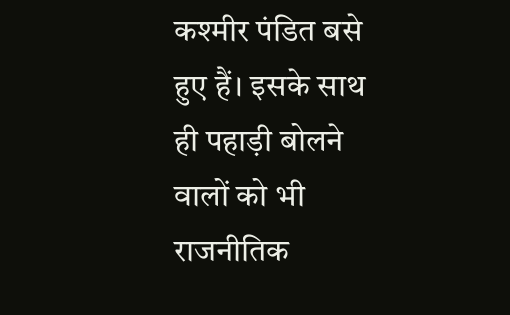कश्मीर पंडित बसे हुए हैं। इसके साथ ही पहाड़ी बोलने वालों को भी राजनीतिक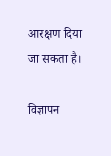आरक्षण दिया जा सकता है।

विज्ञापन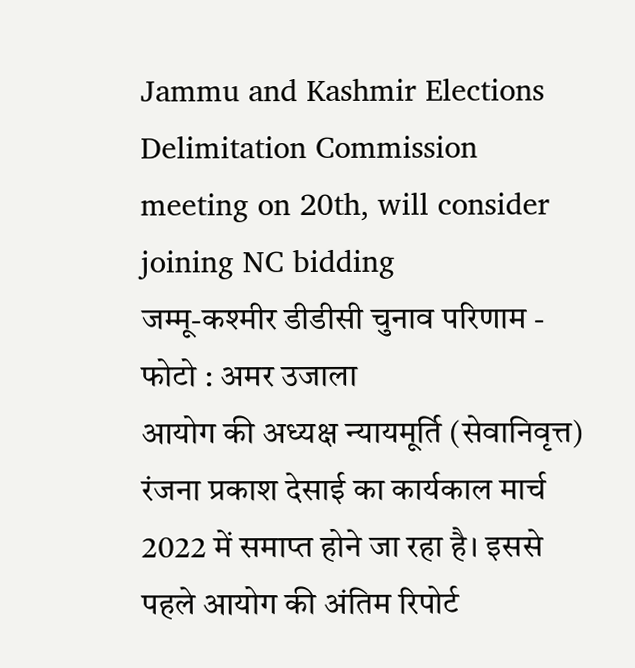Jammu and Kashmir Elections Delimitation Commission meeting on 20th, will consider joining NC bidding
जम्मू-कश्मीर डीडीसी चुनाव परिणाम - फोटो : अमर उजाला
आयोग की अध्यक्ष न्यायमूर्ति (सेवानिवृत्त) रंजना प्रकाश देसाई का कार्यकाल मार्च 2022 में समाप्त होने जा रहा है। इससे पहले आयोग की अंतिम रिपोर्ट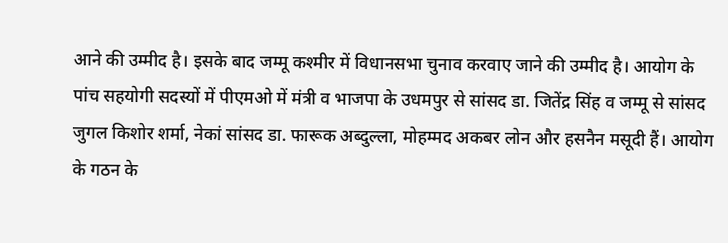आने की उम्मीद है। इसके बाद जम्मू कश्मीर में विधानसभा चुनाव करवाए जाने की उम्मीद है। आयोग के पांच सहयोगी सदस्यों में पीएमओ में मंत्री व भाजपा के उधमपुर से सांसद डा. जितेंद्र सिंह व जम्मू से सांसद जुगल किशोर शर्मा, नेकां सांसद डा. फारूक अब्दुल्ला, मोहम्मद अकबर लोन और हसनैन मसूदी हैं। आयोग के गठन के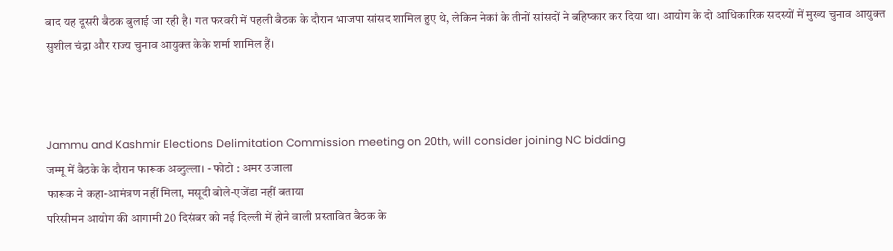बाद यह दूसरी बैठक बुलाई जा रही है। गत फरवरी में पहली बैठक के दौरान भाजपा सांसद शामिल हुए थे, लेकिन नेकां के तीनों सांसदों ने बहिष्कार कर दिया था। आयोग के दो आधिकारिक सदस्यों में मुख्य चुनाव आयुक्त सुशील चंद्रा और राज्य चुनाव आयुक्त केके शर्मा शामिल हैं।



Jammu and Kashmir Elections Delimitation Commission meeting on 20th, will consider joining NC bidding
जम्मू में बैठके के दौरान फारूक अब्दुल्ला। - फोटो : अमर उजाला
फारूक ने कहा-आमंत्रण नहीं मिला, मसूदी बोले-एजेंडा नहीं बताया
परिसीमन आयोग की आगामी 20 दिसंबर को नई दिल्ली में होने वाली प्रस्तावित बैठक के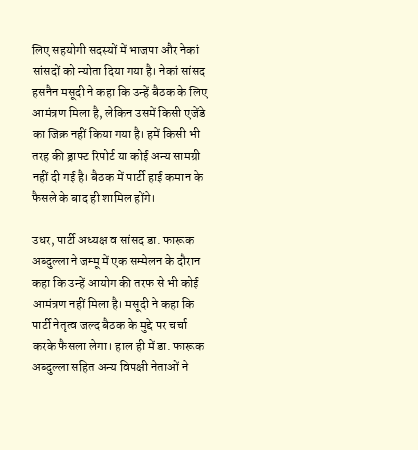लिए सहयोगी सदस्यों में भाजपा और नेकां सांसदों को न्योता दिया गया है। नेकां सांसद हसनैन मसूदी ने कहा कि उन्हें बैठक के लिए आमंत्रण मिला है, लेकिन उसमें किसी एजेंडे का जिक्र नहीं किया गया है। हमें किसी भी तरह की ड्राफ्ट रिपोर्ट या कोई अन्य सामग्री नहीं दी गई है। बैठक में पार्टी हाई कमान के फैसले के बाद ही शामिल होंगे।

उधर, पार्टी अध्यक्ष व सांसद डा. फारूक अब्दुल्ला ने जम्मू में एक सम्मेलन के दौरान कहा कि उन्हें आयोग की तरफ से भी कोई आमंत्रण नहीं मिला है। मसूदी ने कहा कि पार्टी नेतृत्व जल्द बैठक के मुद्दे पर चर्चा करके फैसला लेगा। हाल ही में डा. फारूक अब्दुल्ला सहित अन्य विपक्षी नेताओं ने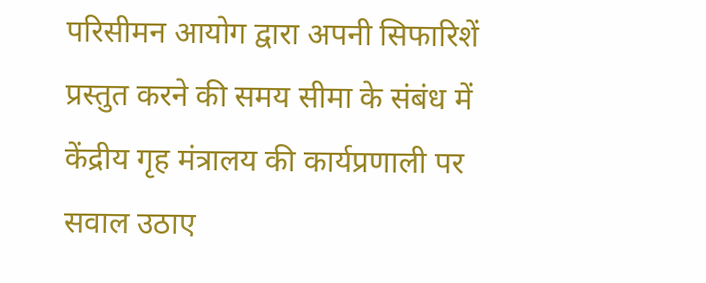परिसीमन आयोग द्वारा अपनी सिफारिशें प्रस्तुत करने की समय सीमा के संबंध में केंद्रीय गृह मंत्रालय की कार्यप्रणाली पर सवाल उठाए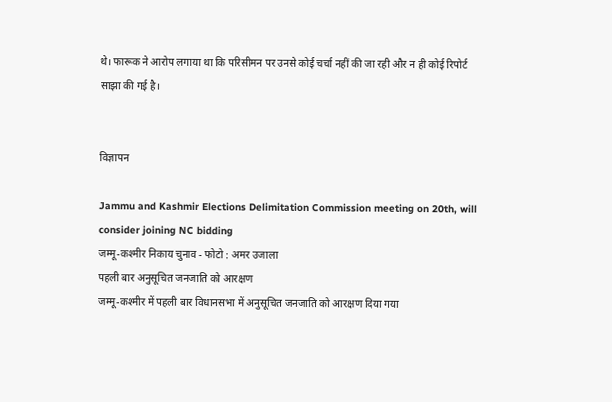थे। फारूक ने आरोप लगाया था कि परिसीमन पर उनसे कोई चर्चा नहीं की जा रही और न ही कोई रिपोर्ट साझा की गई है।


विज्ञापन

Jammu and Kashmir Elections Delimitation Commission meeting on 20th, will consider joining NC bidding
जम्मू-कश्मीर निकाय चुनाव - फोटो : अमर उजाला
पहली बार अनुसूचित जनजाति को आरक्षण
जम्मू-कश्मीर में पहली बार विधानसभा में अनुसूचित जनजाति को आरक्षण दिया गया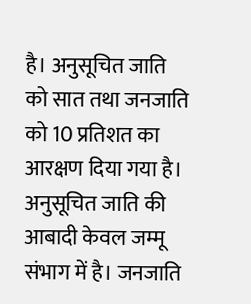है। अनुसूचित जाति को सात तथा जनजाति को 10 प्रतिशत का आरक्षण दिया गया है। अनुसूचित जाति की आबादी केवल जम्मू संभाग में है। जनजाति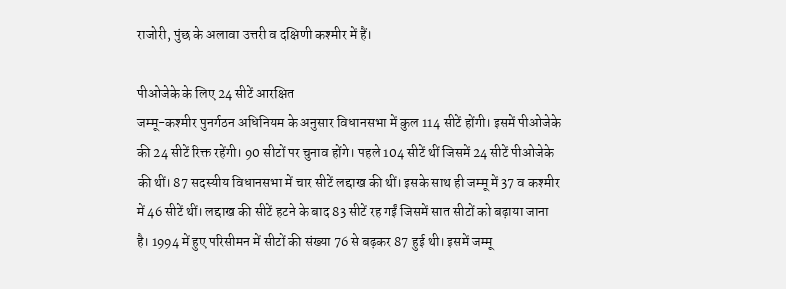राजोरी, पुंछ के अलावा उत्तरी व दक्षिणी कश्मीर में हैं।

पीओजेके के लिए 24 सीटें आरक्षित
जम्मू-कश्मीर पुनर्गठन अधिनियम के अनुसार विधानसभा में कुल 114 सीटें होंगी। इसमें पीओजेके की 24 सीटें रिक्त रहेंगी। 90 सीटों पर चुनाव होंगे। पहले 104 सीटें थीं जिसमें 24 सीटें पीओजेके की थीं। 87 सदस्यीय विधानसभा में चार सीटें लद्दाख की थीं। इसके साथ ही जम्मू में 37 व कश्मीर में 46 सीटें थीं। लद्दाख की सीटें हटने के बाद 83 सीटें रह गईं जिसमें सात सीटों को बढ़ाया जाना है। 1994 में हुए परिसीमन में सीटों की संख्या 76 से बढ़कर 87 हुई थी। इसमें जम्मू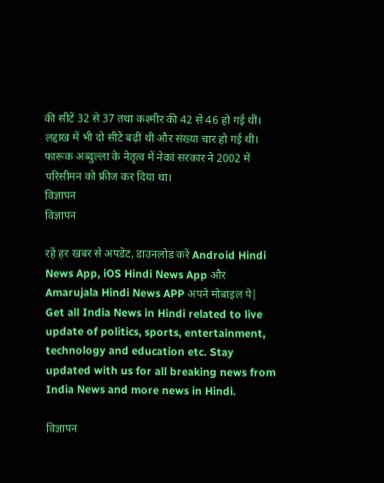की सीटें 32 से 37 तथा कश्मीर की 42 से 46 हो गई थीं। लद्दाख में भी दो सीटें बढ़ीं थी और संख्या चार हो गई थी। फारूक अब्दुल्ला के नेतृत्व में नेकां सरकार ने 2002 में परिसीमन को फ्रीज कर दिया था।
विज्ञापन
विज्ञापन

रहें हर खबर से अपडेट, डाउनलोड करें Android Hindi News App, iOS Hindi News App और Amarujala Hindi News APP अपने मोबाइल पे|
Get all India News in Hindi related to live update of politics, sports, entertainment, technology and education etc. Stay updated with us for all breaking news from India News and more news in Hindi.

विज्ञापन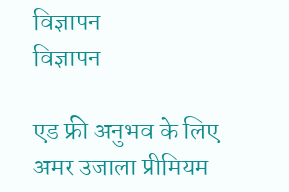विज्ञापन
विज्ञापन

एड फ्री अनुभव के लिए अमर उजाला प्रीमियम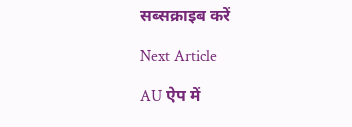सब्सक्राइब करें

Next Article

AU ऐप में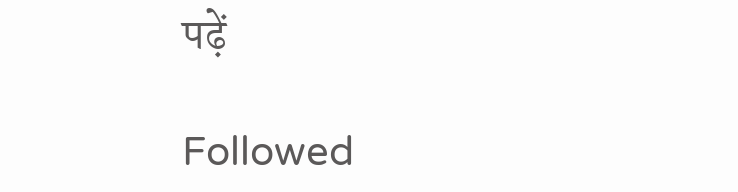पढ़ें

Followed